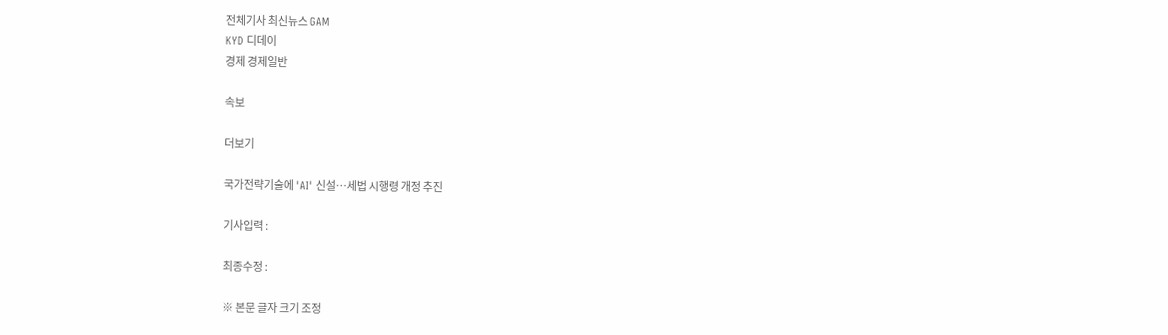전체기사 최신뉴스 GAM
KYD 디데이
경제 경제일반

속보

더보기

국가전략기술에 'AI' 신설…세법 시행령 개정 추진

기사입력 :

최종수정 :

※ 본문 글자 크기 조정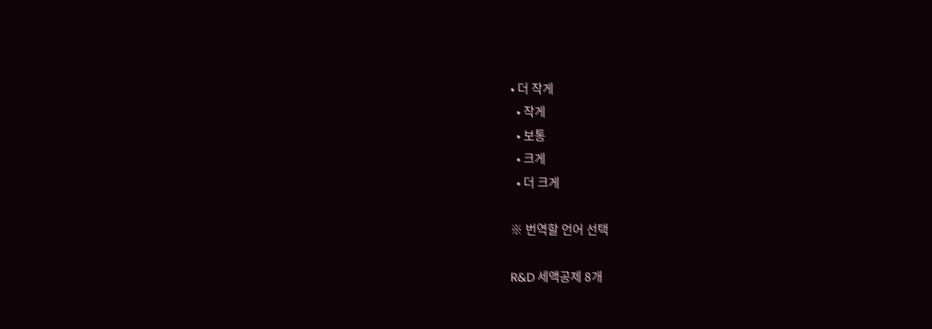• 더 작게
  • 작게
  • 보통
  • 크게
  • 더 크게

※ 번역할 언어 선택

R&D 세액공제 8개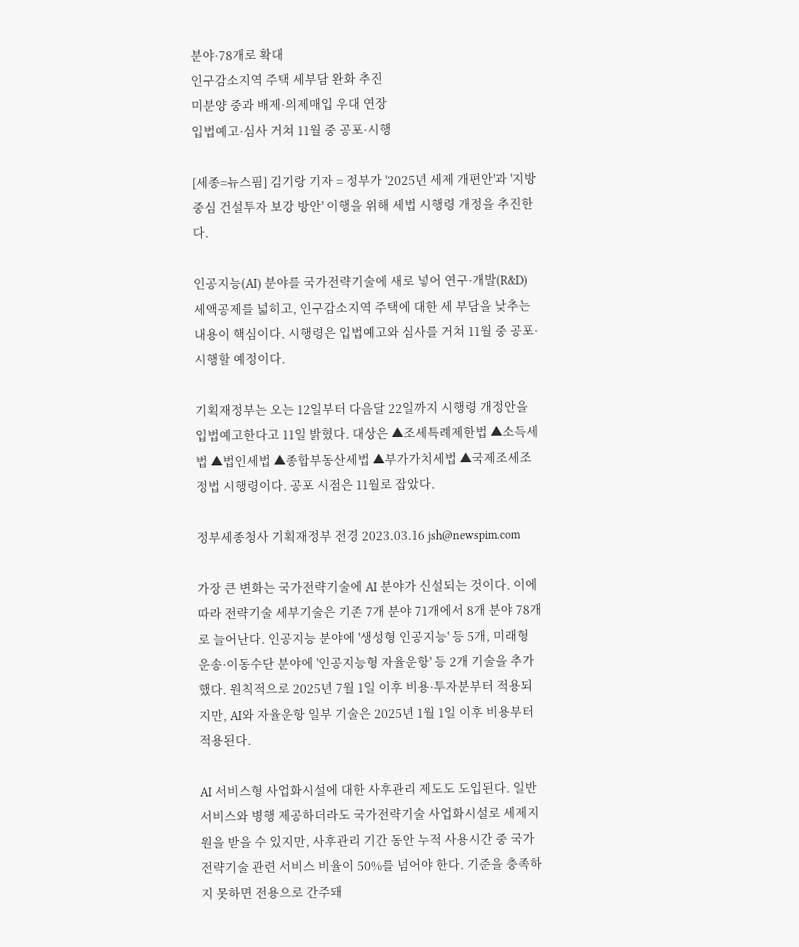분야·78개로 확대
인구감소지역 주택 세부담 완화 추진
미분양 중과 배제·의제매입 우대 연장
입법예고·심사 거쳐 11월 중 공포·시행

[세종=뉴스핌] 김기랑 기자 = 정부가 '2025년 세제 개편안'과 '지방 중심 건설투자 보강 방안' 이행을 위해 세법 시행령 개정을 추진한다.

인공지능(AI) 분야를 국가전략기술에 새로 넣어 연구·개발(R&D) 세액공제를 넓히고, 인구감소지역 주택에 대한 세 부담을 낮추는 내용이 핵심이다. 시행령은 입법예고와 심사를 거쳐 11월 중 공포·시행할 예정이다.

기획재정부는 오는 12일부터 다음달 22일까지 시행령 개정안을 입법예고한다고 11일 밝혔다. 대상은 ▲조세특례제한법 ▲소득세법 ▲법인세법 ▲종합부동산세법 ▲부가가치세법 ▲국제조세조정법 시행령이다. 공포 시점은 11월로 잡았다.

정부세종청사 기획재정부 전경 2023.03.16 jsh@newspim.com

가장 큰 변화는 국가전략기술에 AI 분야가 신설되는 것이다. 이에 따라 전략기술 세부기술은 기존 7개 분야 71개에서 8개 분야 78개로 늘어난다. 인공지능 분야에 '생성형 인공지능' 등 5개, 미래형 운송·이동수단 분야에 '인공지능형 자율운항' 등 2개 기술을 추가했다. 원칙적으로 2025년 7월 1일 이후 비용·투자분부터 적용되지만, AI와 자율운항 일부 기술은 2025년 1월 1일 이후 비용부터 적용된다.

AI 서비스형 사업화시설에 대한 사후관리 제도도 도입된다. 일반 서비스와 병행 제공하더라도 국가전략기술 사업화시설로 세제지원을 받을 수 있지만, 사후관리 기간 동안 누적 사용시간 중 국가전략기술 관련 서비스 비율이 50%를 넘어야 한다. 기준을 충족하지 못하면 전용으로 간주돼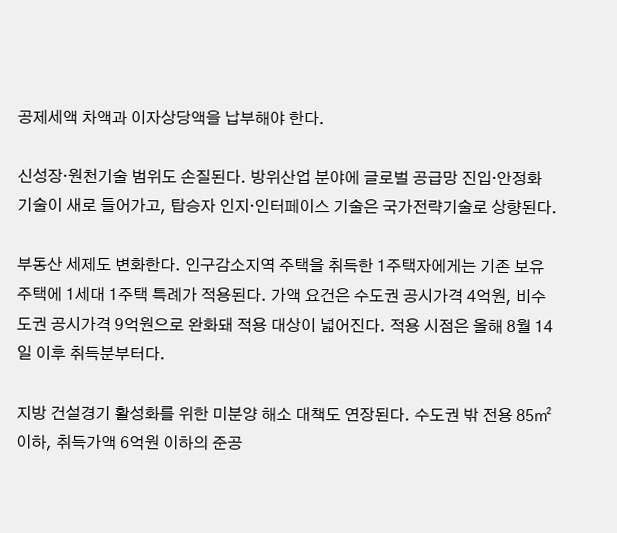공제세액 차액과 이자상당액을 납부해야 한다.

신성장·원천기술 범위도 손질된다. 방위산업 분야에 글로벌 공급망 진입·안정화 기술이 새로 들어가고, 탑승자 인지·인터페이스 기술은 국가전략기술로 상향된다.

부동산 세제도 변화한다. 인구감소지역 주택을 취득한 1주택자에게는 기존 보유주택에 1세대 1주택 특례가 적용된다. 가액 요건은 수도권 공시가격 4억원, 비수도권 공시가격 9억원으로 완화돼 적용 대상이 넓어진다. 적용 시점은 올해 8월 14일 이후 취득분부터다.

지방 건설경기 활성화를 위한 미분양 해소 대책도 연장된다. 수도권 밖 전용 85㎡ 이하, 취득가액 6억원 이하의 준공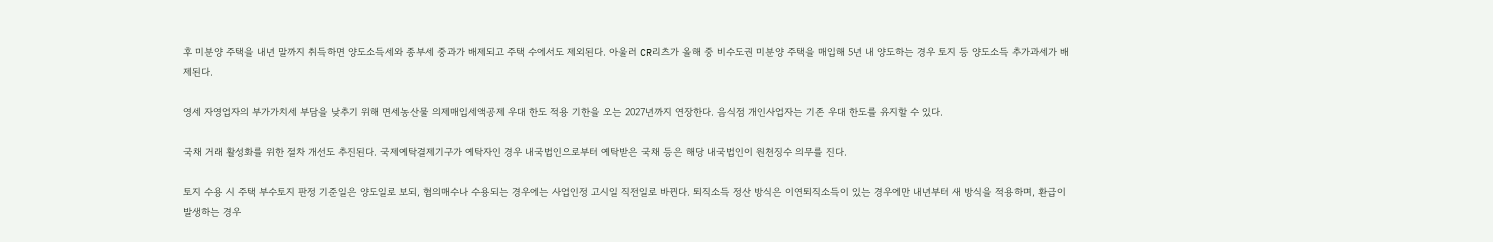후 미분양 주택을 내년 말까지 취득하면 양도소득세와 종부세 중과가 배제되고 주택 수에서도 제외된다. 아울러 CR리츠가 올해 중 비수도권 미분양 주택을 매입해 5년 내 양도하는 경우 토지 등 양도소득 추가과세가 배제된다.

영세 자영업자의 부가가치세 부담을 낮추기 위해 면세농산물 의제매입세액공제 우대 한도 적용 기한을 오는 2027년까지 연장한다. 음식점 개인사업자는 기존 우대 한도를 유지할 수 있다.

국채 거래 활성화를 위한 절차 개선도 추진된다. 국제예탁결제기구가 예탁자인 경우 내국법인으로부터 예탁받은 국채 등은 해당 내국법인이 원천징수 의무를 진다.

토지 수용 시 주택 부수토지 판정 기준일은 양도일로 보되, 협의매수나 수용되는 경우에는 사업인정 고시일 직전일로 바뀐다. 퇴직소득 정산 방식은 이연퇴직소득이 있는 경우에만 내년부터 새 방식을 적용하며, 환급이 발생하는 경우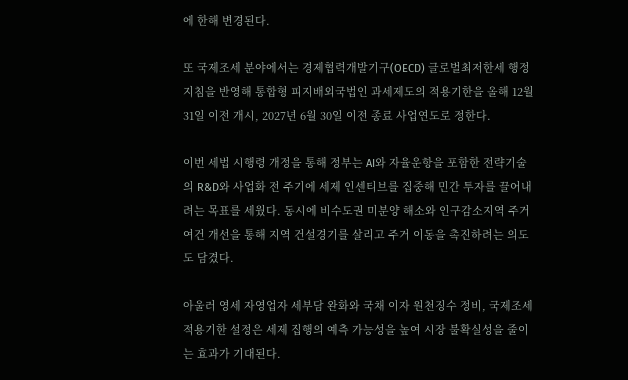에 한해 변경된다.

또 국제조세 분야에서는 경제협력개발기구(OECD) 글로벌최저한세 행정지침을 반영해 통합형 피지배외국법인 과세제도의 적용기한을 올해 12월 31일 이전 개시, 2027년 6월 30일 이전 종료 사업연도로 정한다.

이번 세법 시행령 개정을 통해 정부는 AI와 자율운항을 포함한 전략기술의 R&D와 사업화 전 주기에 세제 인센티브를 집중해 민간 투자를 끌어내려는 목표를 세웠다. 동시에 비수도권 미분양 해소와 인구감소지역 주거여건 개선을 통해 지역 건설경기를 살리고 주거 이동을 촉진하려는 의도도 담겼다.

아울러 영세 자영업자 세부담 완화와 국채 이자 원천징수 정비, 국제조세 적용기한 설정은 세제 집행의 예측 가능성을 높여 시장 불확실성을 줄이는 효과가 기대된다.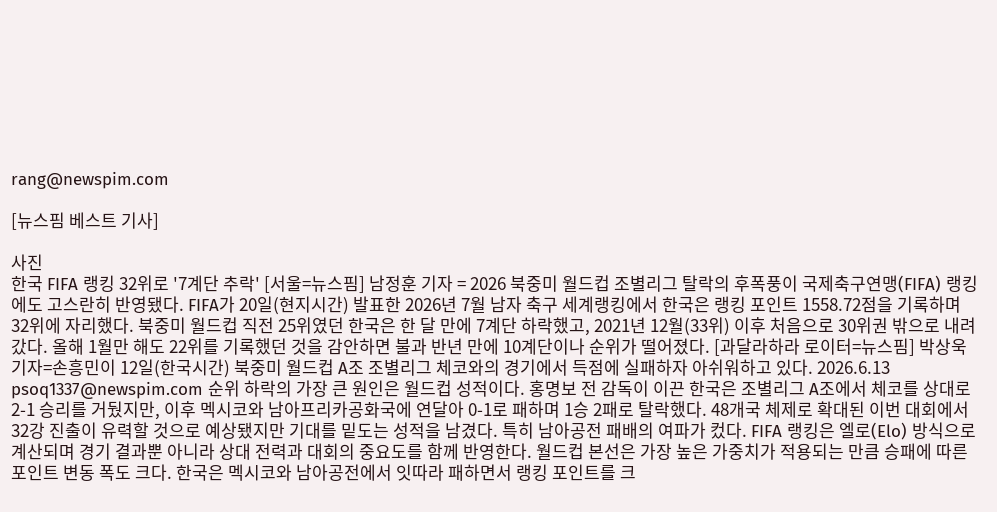rang@newspim.com

[뉴스핌 베스트 기사]

사진
한국 FIFA 랭킹 32위로 '7계단 추락' [서울=뉴스핌] 남정훈 기자 = 2026 북중미 월드컵 조별리그 탈락의 후폭풍이 국제축구연맹(FIFA) 랭킹에도 고스란히 반영됐다. FIFA가 20일(현지시간) 발표한 2026년 7월 남자 축구 세계랭킹에서 한국은 랭킹 포인트 1558.72점을 기록하며 32위에 자리했다. 북중미 월드컵 직전 25위였던 한국은 한 달 만에 7계단 하락했고, 2021년 12월(33위) 이후 처음으로 30위권 밖으로 내려갔다. 올해 1월만 해도 22위를 기록했던 것을 감안하면 불과 반년 만에 10계단이나 순위가 떨어졌다. [과달라하라 로이터=뉴스핌] 박상욱 기자=손흥민이 12일(한국시간) 북중미 월드컵 A조 조별리그 체코와의 경기에서 득점에 실패하자 아쉬워하고 있다. 2026.6.13 psoq1337@newspim.com 순위 하락의 가장 큰 원인은 월드컵 성적이다. 홍명보 전 감독이 이끈 한국은 조별리그 A조에서 체코를 상대로 2-1 승리를 거뒀지만, 이후 멕시코와 남아프리카공화국에 연달아 0-1로 패하며 1승 2패로 탈락했다. 48개국 체제로 확대된 이번 대회에서 32강 진출이 유력할 것으로 예상됐지만 기대를 밑도는 성적을 남겼다. 특히 남아공전 패배의 여파가 컸다. FIFA 랭킹은 엘로(Elo) 방식으로 계산되며 경기 결과뿐 아니라 상대 전력과 대회의 중요도를 함께 반영한다. 월드컵 본선은 가장 높은 가중치가 적용되는 만큼 승패에 따른 포인트 변동 폭도 크다. 한국은 멕시코와 남아공전에서 잇따라 패하면서 랭킹 포인트를 크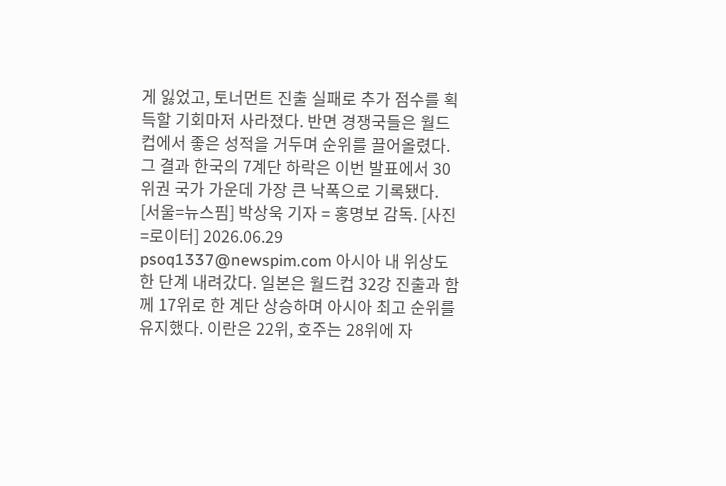게 잃었고, 토너먼트 진출 실패로 추가 점수를 획득할 기회마저 사라졌다. 반면 경쟁국들은 월드컵에서 좋은 성적을 거두며 순위를 끌어올렸다. 그 결과 한국의 7계단 하락은 이번 발표에서 30위권 국가 가운데 가장 큰 낙폭으로 기록됐다. [서울=뉴스핌] 박상욱 기자 = 홍명보 감독. [사진=로이터] 2026.06.29 psoq1337@newspim.com 아시아 내 위상도 한 단계 내려갔다. 일본은 월드컵 32강 진출과 함께 17위로 한 계단 상승하며 아시아 최고 순위를 유지했다. 이란은 22위, 호주는 28위에 자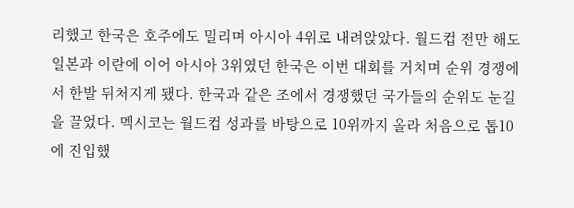리했고 한국은 호주에도 밀리며 아시아 4위로 내려앉았다. 월드컵 전만 해도 일본과 이란에 이어 아시아 3위였던 한국은 이번 대회를 거치며 순위 경쟁에서 한발 뒤처지게 됐다. 한국과 같은 조에서 경쟁했던 국가들의 순위도 눈길을 끌었다. 멕시코는 월드컵 성과를 바탕으로 10위까지 올라 처음으로 톱10에 진입했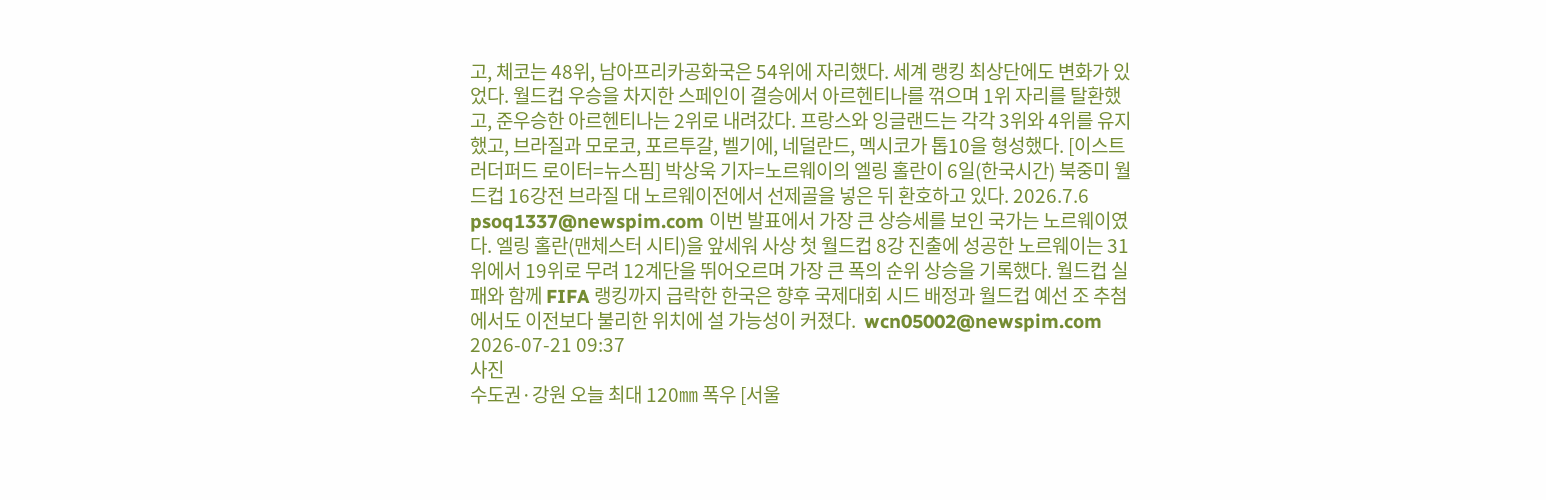고, 체코는 48위, 남아프리카공화국은 54위에 자리했다. 세계 랭킹 최상단에도 변화가 있었다. 월드컵 우승을 차지한 스페인이 결승에서 아르헨티나를 꺾으며 1위 자리를 탈환했고, 준우승한 아르헨티나는 2위로 내려갔다. 프랑스와 잉글랜드는 각각 3위와 4위를 유지했고, 브라질과 모로코, 포르투갈, 벨기에, 네덜란드, 멕시코가 톱10을 형성했다. [이스트 러더퍼드 로이터=뉴스핌] 박상욱 기자=노르웨이의 엘링 홀란이 6일(한국시간) 북중미 월드컵 16강전 브라질 대 노르웨이전에서 선제골을 넣은 뒤 환호하고 있다. 2026.7.6 psoq1337@newspim.com 이번 발표에서 가장 큰 상승세를 보인 국가는 노르웨이였다. 엘링 홀란(맨체스터 시티)을 앞세워 사상 첫 월드컵 8강 진출에 성공한 노르웨이는 31위에서 19위로 무려 12계단을 뛰어오르며 가장 큰 폭의 순위 상승을 기록했다. 월드컵 실패와 함께 FIFA 랭킹까지 급락한 한국은 향후 국제대회 시드 배정과 월드컵 예선 조 추첨에서도 이전보다 불리한 위치에 설 가능성이 커졌다.  wcn05002@newspim.com 2026-07-21 09:37
사진
수도권·강원 오늘 최대 120㎜ 폭우 [서울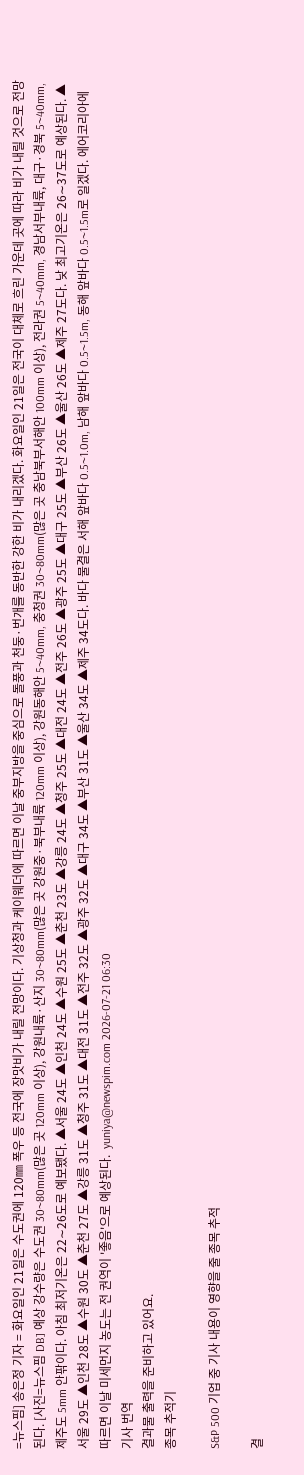=뉴스핌] 송은정 기자 = 화요일인 21일은 수도권에 120㎜ 폭우 등 전국에 장맛비가 내릴 전망이다. 기상청과 케이웨더에 따르면 이날 중부지방을 중심으로 돌풍과 천둥·번개를 동반한 강한 비가 내리겠다. 화요일인 21일은 전국이 대체로 흐린 가운데 곳에 따라 비가 내릴 것으로 전망된다. [사진=뉴스핌 DB] 예상 강수량은 수도권 30~80mm(많은 곳 120mm 이상), 강원내륙·산지 30~80mm(많은 곳 강원중·북부내륙 120mm 이상), 강원동해안 5~40mm, 충청권 30~80mm(많은 곳 충남북부서해안 100mm 이상), 전라권 5~40mm, 경남서부내륙, 대구·경북 5~40mm, 제주도 5mm 안팎이다. 아침 최저기온은 22∼26도로 예보됐다. ▲서울 24도 ▲인천 24도 ▲수원 25도 ▲춘천 23도 ▲강릉 24도 ▲청주 25도 ▲대전 24도 ▲전주 26도 ▲광주 25도 ▲대구 25도 ▲부산 26도 ▲울산 26도 ▲제주 27도다. 낮 최고기온은 26∼37도로 예상된다. ▲서울 29도 ▲인천 28도 ▲수원 30도 ▲춘천 27도 ▲강릉 31도 ▲청주 31도 ▲대전 31도 ▲전주 32도 ▲광주 32도 ▲대구 34도 ▲부산 31도 ▲울산 34도 ▲제주 34도다. 바다 물결은 서해 앞바다 0.5~1.0m, 남해 앞바다 0.5~1.5m, 동해 앞바다 0.5~1.5m로 일겠다. 에어코리아에 따르면 이날 미세먼지 농도는 전 권역이 '좋음'으로 예상된다.  yuniya@newspim.com 2026-07-21 06:30
기사 번역
결과물 출력을 준비하고 있어요.
종목 추적기

S&P 500 기업 중 기사 내용이 영향을 줄 종목 추적

결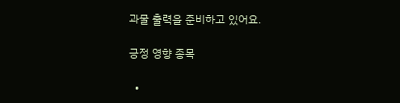과물 출력을 준비하고 있어요.

긍정 영향 종목

  •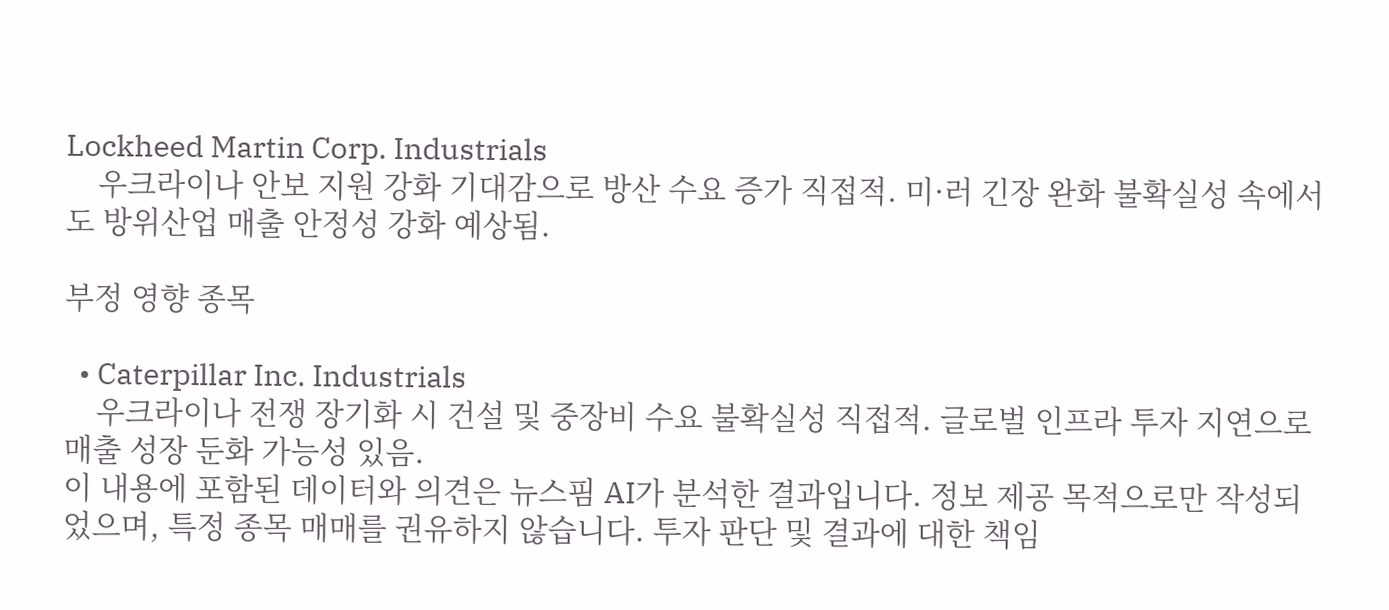Lockheed Martin Corp. Industrials
    우크라이나 안보 지원 강화 기대감으로 방산 수요 증가 직접적. 미·러 긴장 완화 불확실성 속에서도 방위산업 매출 안정성 강화 예상됨.

부정 영향 종목

  • Caterpillar Inc. Industrials
    우크라이나 전쟁 장기화 시 건설 및 중장비 수요 불확실성 직접적. 글로벌 인프라 투자 지연으로 매출 성장 둔화 가능성 있음.
이 내용에 포함된 데이터와 의견은 뉴스핌 AI가 분석한 결과입니다. 정보 제공 목적으로만 작성되었으며, 특정 종목 매매를 권유하지 않습니다. 투자 판단 및 결과에 대한 책임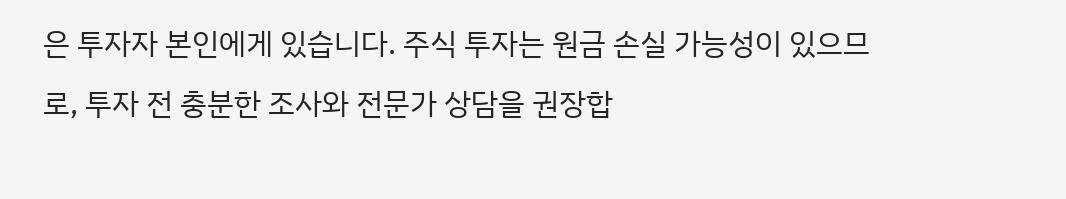은 투자자 본인에게 있습니다. 주식 투자는 원금 손실 가능성이 있으므로, 투자 전 충분한 조사와 전문가 상담을 권장합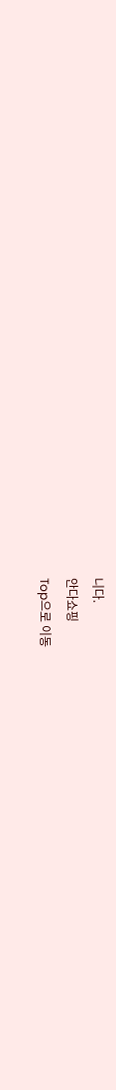니다.
안다쇼핑
Top으로 이동